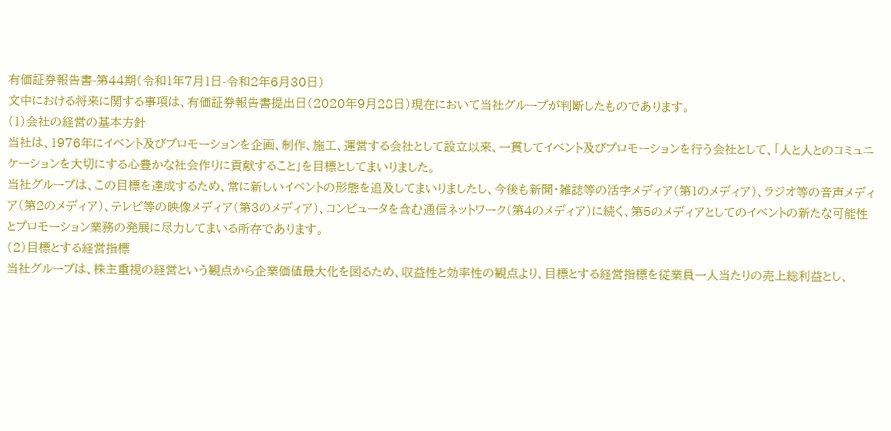有価証券報告書-第44期(令和1年7月1日-令和2年6月30日)
文中における将来に関する事項は、有価証券報告書提出日(2020年9月28日)現在において当社グループが判断したものであります。
(1)会社の経営の基本方針
当社は、1976年にイベント及びプロモーションを企画、制作、施工、運営する会社として設立以来、一貫してイベント及びプロモーションを行う会社として、「人と人とのコミュニケーションを大切にする心豊かな社会作りに貢献すること」を目標としてまいりました。
当社グループは、この目標を達成するため、常に新しいイベントの形態を追及してまいりましたし、今後も新聞・雑誌等の活字メディア(第1のメディア)、ラジオ等の音声メディア(第2のメディア)、テレビ等の映像メディア(第3のメディア)、コンピュータを含む通信ネットワーク(第4のメディア)に続く、第5のメディアとしてのイベントの新たな可能性とプロモーション業務の発展に尽力してまいる所存であります。
(2)目標とする経営指標
当社グループは、株主重視の経営という観点から企業価値最大化を図るため、収益性と効率性の観点より、目標とする経営指標を従業員一人当たりの売上総利益とし、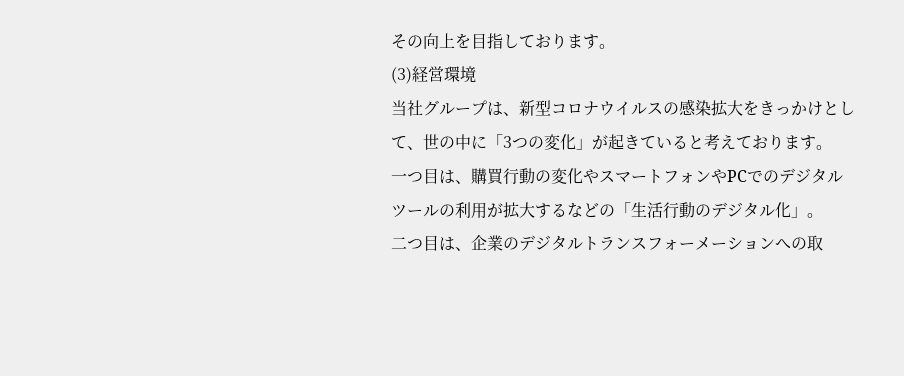その向上を目指しております。
(3)経営環境
当社グループは、新型コロナウイルスの感染拡大をきっかけとして、世の中に「3つの変化」が起きていると考えております。
一つ目は、購買行動の変化やスマートフォンやPCでのデジタルツールの利用が拡大するなどの「生活行動のデジタル化」。
二つ目は、企業のデジタルトランスフォーメーションへの取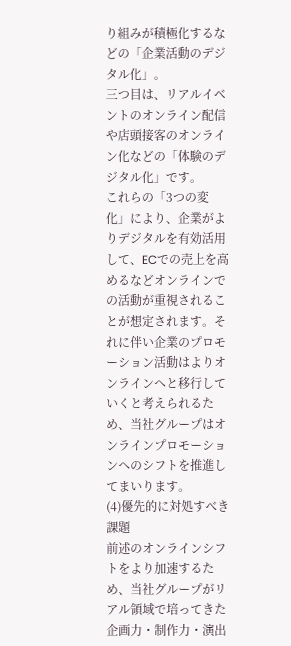り組みが積極化するなどの「企業活動のデジタル化」。
三つ目は、リアルイベントのオンライン配信や店頭接客のオンライン化などの「体験のデジタル化」です。
これらの「3つの変化」により、企業がよりデジタルを有効活用して、ECでの売上を高めるなどオンラインでの活動が重視されることが想定されます。それに伴い企業のプロモーション活動はよりオンラインへと移行していくと考えられるため、当社グループはオンラインプロモーションへのシフトを推進してまいります。
(4)優先的に対処すべき課題
前述のオンラインシフトをより加速するため、当社グループがリアル領域で培ってきた企画力・制作力・演出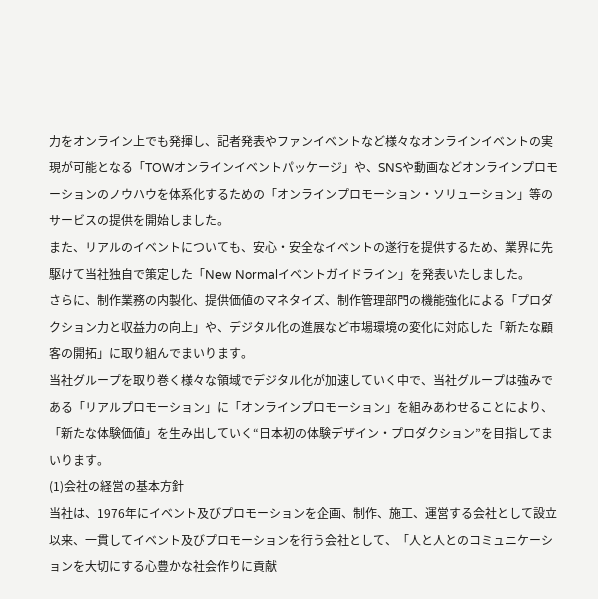力をオンライン上でも発揮し、記者発表やファンイベントなど様々なオンラインイベントの実現が可能となる「TOWオンラインイベントパッケージ」や、SNSや動画などオンラインプロモーションのノウハウを体系化するための「オンラインプロモーション・ソリューション」等のサービスの提供を開始しました。
また、リアルのイベントについても、安心・安全なイベントの遂行を提供するため、業界に先駆けて当社独自で策定した「New Normalイベントガイドライン」を発表いたしました。
さらに、制作業務の内製化、提供価値のマネタイズ、制作管理部門の機能強化による「プロダクション力と収益力の向上」や、デジタル化の進展など市場環境の変化に対応した「新たな顧客の開拓」に取り組んでまいります。
当社グループを取り巻く様々な領域でデジタル化が加速していく中で、当社グループは強みである「リアルプロモーション」に「オンラインプロモーション」を組みあわせることにより、「新たな体験価値」を生み出していく“日本初の体験デザイン・プロダクション”を目指してまいります。
(1)会社の経営の基本方針
当社は、1976年にイベント及びプロモーションを企画、制作、施工、運営する会社として設立以来、一貫してイベント及びプロモーションを行う会社として、「人と人とのコミュニケーションを大切にする心豊かな社会作りに貢献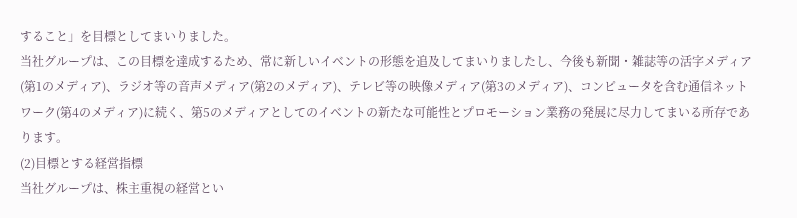すること」を目標としてまいりました。
当社グループは、この目標を達成するため、常に新しいイベントの形態を追及してまいりましたし、今後も新聞・雑誌等の活字メディア(第1のメディア)、ラジオ等の音声メディア(第2のメディア)、テレビ等の映像メディア(第3のメディア)、コンピュータを含む通信ネットワーク(第4のメディア)に続く、第5のメディアとしてのイベントの新たな可能性とプロモーション業務の発展に尽力してまいる所存であります。
(2)目標とする経営指標
当社グループは、株主重視の経営とい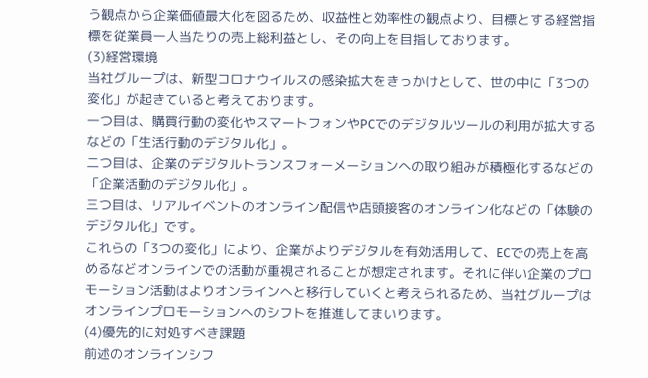う観点から企業価値最大化を図るため、収益性と効率性の観点より、目標とする経営指標を従業員一人当たりの売上総利益とし、その向上を目指しております。
(3)経営環境
当社グループは、新型コロナウイルスの感染拡大をきっかけとして、世の中に「3つの変化」が起きていると考えております。
一つ目は、購買行動の変化やスマートフォンやPCでのデジタルツールの利用が拡大するなどの「生活行動のデジタル化」。
二つ目は、企業のデジタルトランスフォーメーションへの取り組みが積極化するなどの「企業活動のデジタル化」。
三つ目は、リアルイベントのオンライン配信や店頭接客のオンライン化などの「体験のデジタル化」です。
これらの「3つの変化」により、企業がよりデジタルを有効活用して、ECでの売上を高めるなどオンラインでの活動が重視されることが想定されます。それに伴い企業のプロモーション活動はよりオンラインへと移行していくと考えられるため、当社グループはオンラインプロモーションへのシフトを推進してまいります。
(4)優先的に対処すべき課題
前述のオンラインシフ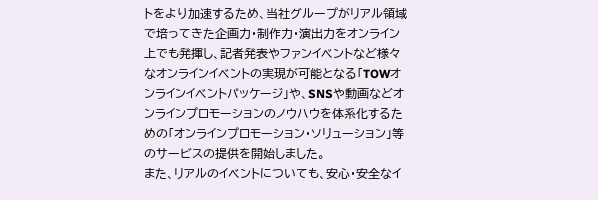トをより加速するため、当社グループがリアル領域で培ってきた企画力・制作力・演出力をオンライン上でも発揮し、記者発表やファンイベントなど様々なオンラインイベントの実現が可能となる「TOWオンラインイベントパッケージ」や、SNSや動画などオンラインプロモーションのノウハウを体系化するための「オンラインプロモーション・ソリューション」等のサービスの提供を開始しました。
また、リアルのイベントについても、安心・安全なイ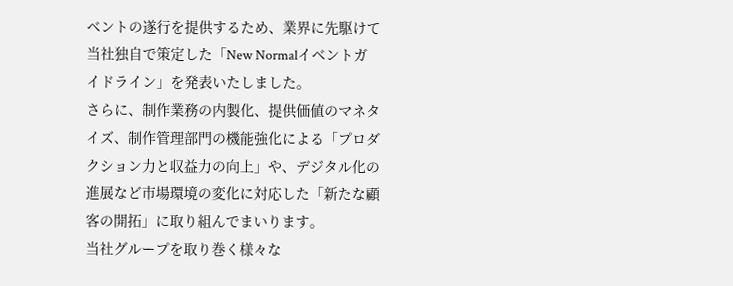ベントの遂行を提供するため、業界に先駆けて当社独自で策定した「New Normalイベントガイドライン」を発表いたしました。
さらに、制作業務の内製化、提供価値のマネタイズ、制作管理部門の機能強化による「プロダクション力と収益力の向上」や、デジタル化の進展など市場環境の変化に対応した「新たな顧客の開拓」に取り組んでまいります。
当社グループを取り巻く様々な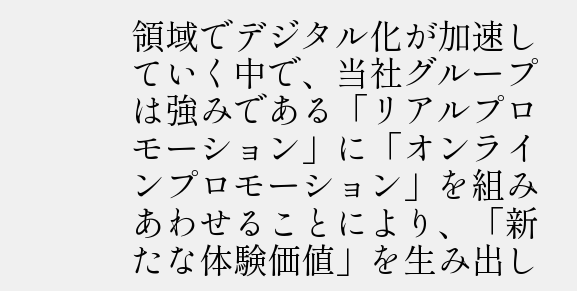領域でデジタル化が加速していく中で、当社グループは強みである「リアルプロモーション」に「オンラインプロモーション」を組みあわせることにより、「新たな体験価値」を生み出し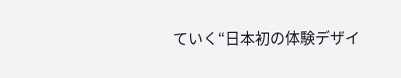ていく“日本初の体験デザイ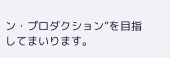ン・プロダクション”を目指してまいります。